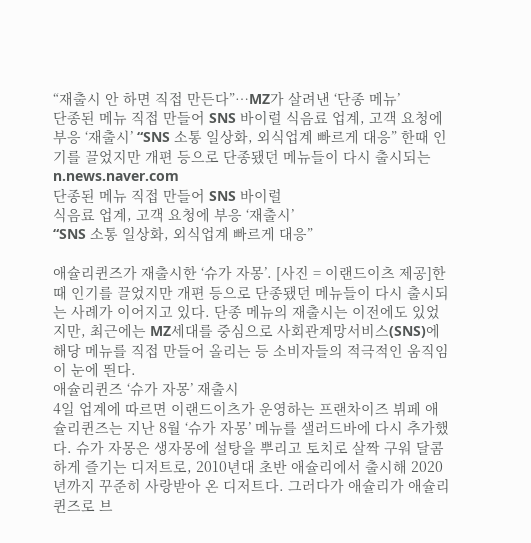“재출시 안 하면 직접 만든다”…MZ가 살려낸 ‘단종 메뉴’
단종된 메뉴 직접 만들어 SNS 바이럴 식음료 업계, 고객 요청에 부응 ‘재출시’ “SNS 소통 일상화, 외식업계 빠르게 대응” 한때 인기를 끌었지만 개편 등으로 단종됐던 메뉴들이 다시 출시되는
n.news.naver.com
단종된 메뉴 직접 만들어 SNS 바이럴
식음료 업계, 고객 요청에 부응 ‘재출시’
“SNS 소통 일상화, 외식업계 빠르게 대응”

애슐리퀸즈가 재출시한 ‘슈가 자몽’. [사진 = 이랜드이츠 제공]한때 인기를 끌었지만 개편 등으로 단종됐던 메뉴들이 다시 출시되는 사례가 이어지고 있다. 단종 메뉴의 재출시는 이전에도 있었지만, 최근에는 MZ세대를 중심으로 사회관계망서비스(SNS)에 해당 메뉴를 직접 만들어 올리는 등 소비자들의 적극적인 움직임이 눈에 띈다.
애슐리퀸즈 ‘슈가 자몽’ 재출시
4일 업계에 따르면 이랜드이츠가 운영하는 프랜차이즈 뷔페 애슐리퀸즈는 지난 8월 ‘슈가 자몽’ 메뉴를 샐러드바에 다시 추가했다. 슈가 자몽은 생자몽에 설탕을 뿌리고 토치로 살짝 구워 달콤하게 즐기는 디저트로, 2010년대 초반 애슐리에서 출시해 2020년까지 꾸준히 사랑받아 온 디저트다. 그러다가 애슐리가 애슐리퀸즈로 브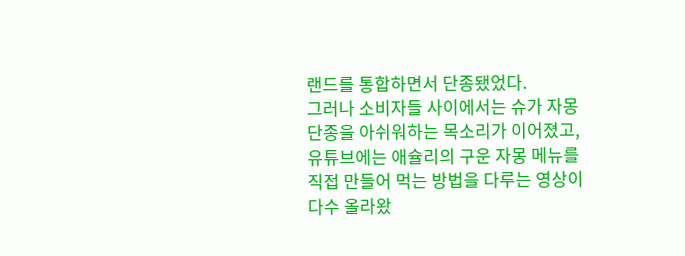랜드를 통합하면서 단종됐었다.
그러나 소비자들 사이에서는 슈가 자몽 단종을 아쉬워하는 목소리가 이어졌고, 유튜브에는 애슐리의 구운 자몽 메뉴를 직접 만들어 먹는 방법을 다루는 영상이 다수 올라왔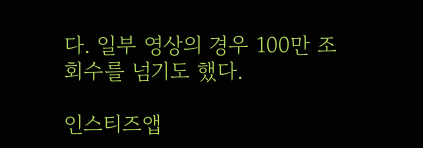다. 일부 영상의 경우 100만 조회수를 넘기도 했다.

인스티즈앱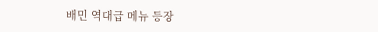배민 역대급 메뉴 등장